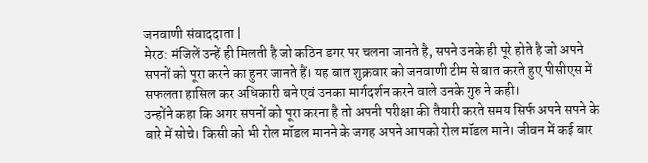जनवाणी संवाददाता |
मेरठ: मंजिलें उन्हें ही मिलती है जो कठिन डगर पर चलना जानते है, सपने उनके ही पूरे होते है जो अपने सपनों को पूरा करने का हुनर जानते हैं। यह बात शुक्रवार को जनवाणी टीम से बात करते हुए पीसीएस में सफलता हासिल कर अधिकारी बने एवं उनका मार्गदर्शन करने वाले उनके गुरु ने कही।
उन्होंने कहा कि अगर सपनों को पूरा करना है तो अपनी परीक्षा की तैयारी करते समय सिर्फ अपने सपने के बारे में सोचे। किसी को भी रोल मॉडल मानने के जगह अपने आपको रोल मॉडल माने। जीवन में कई बार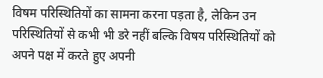विषम परिस्थितियों का सामना करना पड़ता है, लेकिन उन परिस्थितियों से कभी भी डरे नहीं बल्कि विषय परिस्थितियों को अपने पक्ष में करते हुए अपनी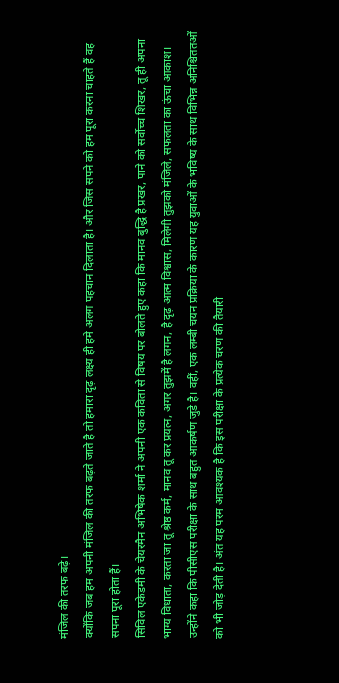मंजिल की तरफ बढ़े।
क्योंकि जब हम अपनी मंजिल की तरफ बढ़ते जाते है तो हमारा दृढ़ लक्ष्य ही हमे अलग पहचान दिलाता है। और जिस सपने को हम पूरा करना चाहते हैं वह सपना पूरा होता हैं।
सिविल एकेडमी के चेयरमैन अभिषेक शर्मा ने अपनी एक कविता से विषय पर बोलते हुए कहा कि मानव बुद्धि है प्रखर, पाने को सर्वोच्च शिखर, तू ही अपना भाग्य विधाता, करता जा तू श्रेष्ठ कर्म, मानव तू कर प्रयत्न, अगर तुझमें है लगन, है दृढ़ आत्म विश्वास, मिलेगी तुझको मंजिले, सफलता का ऊंचा आकाश।
उन्होंने कहा कि पीसीएस परीक्षा के साथ बहुत आकर्षण जुडे है। वहीं, एक लम्बी चयन प्रक्रिया के कारण यह युवाओं के भविष्य के साथ विभिन्न अनिश्चिततओं को भी जोड़ देती है। अंत यह परम आवश्यक है कि इस परीक्षा के प्रत्येक चरण की तैयारी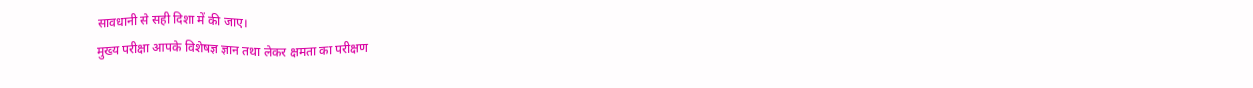सावधानी से सही दिशा में की जाए।
मुख्य परीक्षा आपके विशेषज्ञ ज्ञान तथा लेकर क्षमता का परीक्षण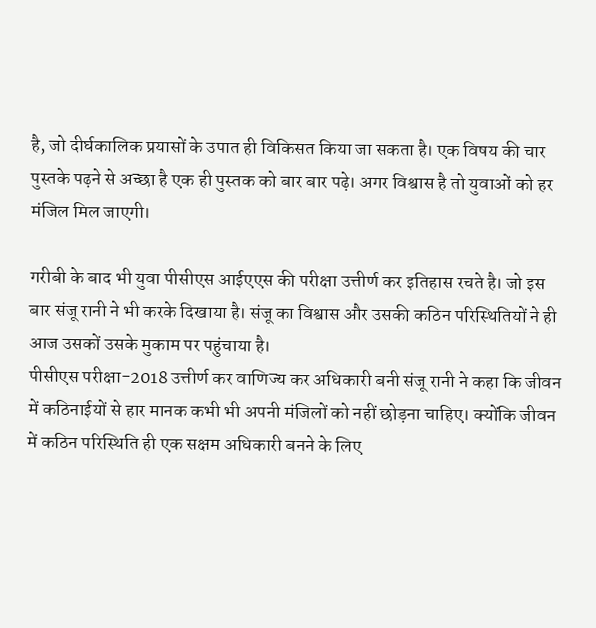है, जो दीर्घकालिक प्रयासों के उपात ही विकिसत किया जा सकता है। एक विषय की चार पुस्तके पढ़ने से अच्छा है एक ही पुस्तक को बार बार पढ़े। अगर विश्वास है तो युवाओं को हर मंजिल मिल जाएगी।

गरीबी के बाद भी युवा पीसीएस आईएएस की परीक्षा उत्तीर्ण कर इतिहास रचते है। जो इस बार संजू रानी ने भी करके दिखाया है। संजू का विश्वास और उसकी कठिन परिस्थितियों ने ही आज उसकों उसके मुकाम पर पहुंचाया है।
पीसीएस परीक्षा-2018 उत्तीर्ण कर वाणिज्य कर अधिकारी बनी संजू रानी ने कहा कि जीवन में कठिनाईयों से हार मानक कभी भी अपनी मंजिलों को नहीं छोड़ना चाहिए। क्योंकि जीवन में कठिन परिस्थिति ही एक सक्षम अधिकारी बनने के लिए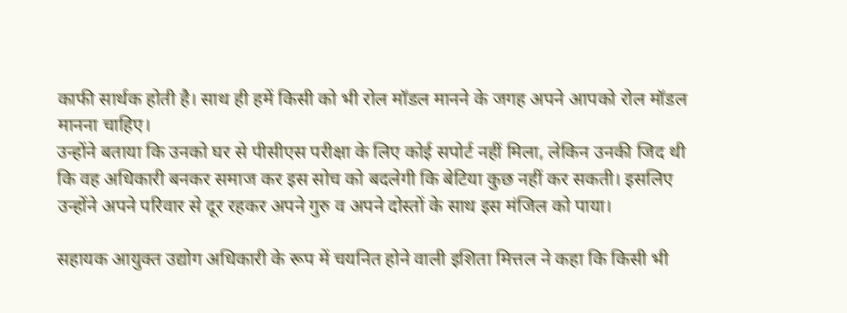काफी सार्थक होती है। साथ ही हमें किसी को भी रोल मॉडल मानने के जगह अपने आपको रोल मॉडल मानना चाहिए।
उन्होंने बताया कि उनको घर से पीसीएस परीक्षा के लिए कोई सपोर्ट नहीं मिला, लेकिन उनकी जिद थी कि वह अधिकारी बनकर समाज कर इस सोच को बदलेगी कि बेटिया कुछ नहीं कर सकती। इसलिए उन्होंने अपने परिवार से दूर रहकर अपने गुरु व अपने दोस्तों के साथ इस मंजिल को पाया।

सहायक आयुक्त उद्योग अधिकारी के रूप में चयनित होने वाली इशिता मित्तल ने कहा कि किसी भी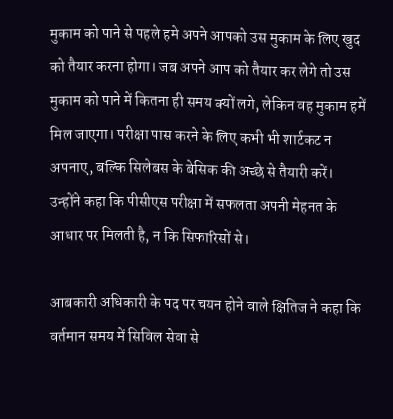मुकाम को पाने से पहले हमे अपने आपको उस मुकाम के लिए खुद को तैयार करना होगा। जब अपने आप को तैयार कर लेगे तो उस मुकाम को पाने में कितना ही समय क्यों लगे, लेकिन वह मुकाम हमें मिल जाएगा। परीक्षा पास करने के लिए कभी भी शार्टकट न अपनाए, बल्कि सिलेबस के बेसिक की अच्छे से तैयारी करें। उन्होंने कहा कि पीसीएस परीक्षा में सफलता अपनी मेहनत के आधार पर मिलती है, न कि सिफारिसों से।

आबकारी अधिकारी के पद पर चयन होने वाले क्षितिज ने कहा कि वर्तमान समय में सिविल सेवा से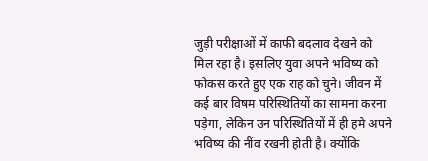जुड़ी परीक्षाओं में काफी बदलाव देखने को मिल रहा है। इसलिए युवा अपने भविष्य को फोकस करते हुए एक राह को चुने। जीवन में कई बार विषम परिस्थितियों का सामना करना पड़ेगा, लेकिन उन परिस्थितियों में ही हमे अपने भविष्य की नींव रखनी होती है। क्योंकि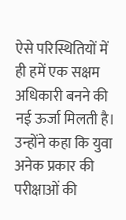ऐसे परिस्थितियों में ही हमें एक सक्षम अधिकारी बनने की नई ऊर्जा मिलती है। उन्होंने कहा कि युवा अनेक प्रकार की परीक्षाओं की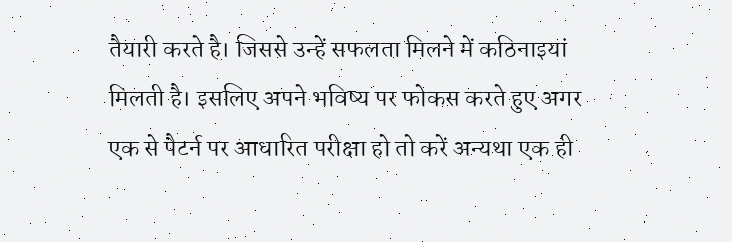तैयारी करते है। जिससे उन्हें सफलता मिलने में कठिनाइयां मिलती है। इसलिए अपने भविष्य पर फोकस करते हुए अगर एक से पैटर्न पर आधारित परीक्षा हो तो करें अन्यथा एक ही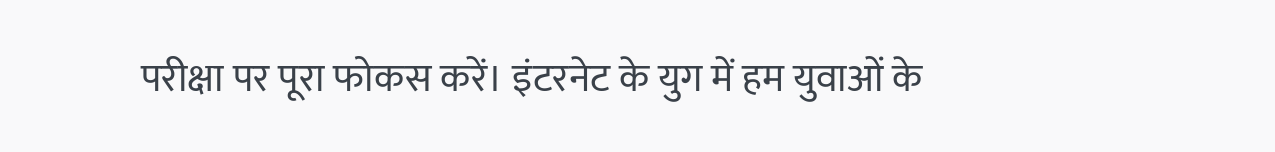परीक्षा पर पूरा फोकस करें। इंटरनेट के युग में हम युवाओं के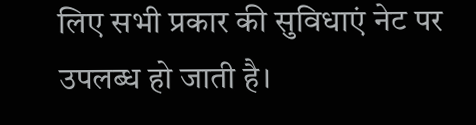लिए सभी प्रकार की सुविधाएं नेट पर उपलब्ध हो जाती है।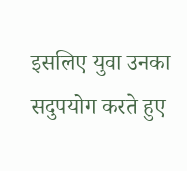इसलिए युवा उनका सदुपयोग करते हुए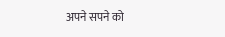अपने सपने को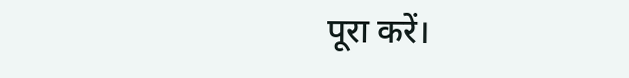पूरा करें।